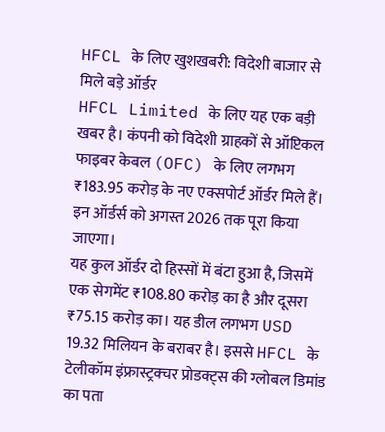HFCL के लिए खुशखबरी: विदेशी बाजार से मिले बड़े ऑर्डर
HFCL Limited के लिए यह एक बड़ी खबर है। कंपनी को विदेशी ग्राहकों से ऑप्टिकल फाइबर केबल (OFC) के लिए लगभग ₹183.95 करोड़ के नए एक्सपोर्ट ऑर्डर मिले हैं। इन ऑर्डर्स को अगस्त 2026 तक पूरा किया जाएगा।
यह कुल ऑर्डर दो हिस्सों में बंटा हुआ है, जिसमें एक सेगमेंट ₹108.80 करोड़ का है और दूसरा ₹75.15 करोड़ का। यह डील लगभग USD 19.32 मिलियन के बराबर है। इससे HFCL के टेलीकॉम इंफ्रास्ट्रक्चर प्रोडक्ट्स की ग्लोबल डिमांड का पता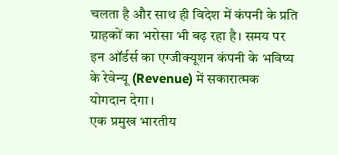चलता है और साथ ही विदेश में कंपनी के प्रति ग्राहकों का भरोसा भी बढ़ रहा है। समय पर इन ऑर्डर्स का एग्जीक्यूशन कंपनी के भविष्य के रेवेन्यू (Revenue) में सकारात्मक योगदान देगा।
एक प्रमुख भारतीय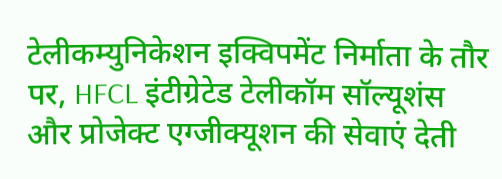टेलीकम्युनिकेशन इक्विपमेंट निर्माता के तौर पर, HFCL इंटीग्रेटेड टेलीकॉम सॉल्यूशंस और प्रोजेक्ट एग्जीक्यूशन की सेवाएं देती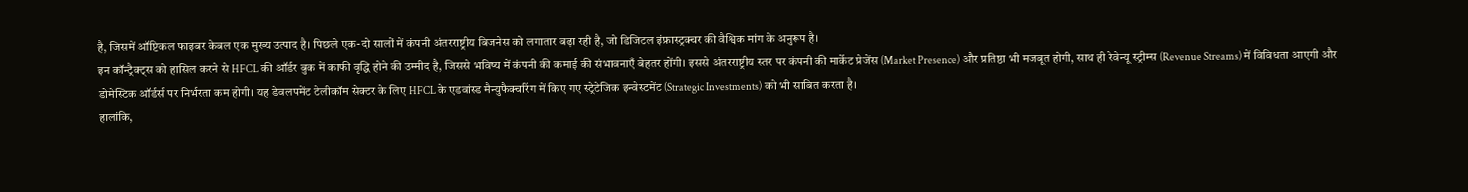है, जिसमें ऑप्टिकल फाइबर केबल एक मुख्य उत्पाद है। पिछले एक-दो सालों में कंपनी अंतरराष्ट्रीय बिजनेस को लगातार बढ़ा रही है, जो डिजिटल इंफ्रास्ट्रक्चर की वैश्विक मांग के अनुरूप है।
इन कॉन्ट्रैक्ट्स को हासिल करने से HFCL की ऑर्डर बुक में काफी वृद्धि होने की उम्मीद है, जिससे भविष्य में कंपनी की कमाई की संभावनाएँ बेहतर होंगी। इससे अंतरराष्ट्रीय स्तर पर कंपनी की मार्केट प्रेजेंस (Market Presence) और प्रतिष्ठा भी मजबूत होगी, साथ ही रेवेन्यू स्ट्रीम्स (Revenue Streams) में विविधता आएगी और डोमेस्टिक ऑर्डर्स पर निर्भरता कम होगी। यह डेवलपमेंट टेलीकॉम सेक्टर के लिए HFCL के एडवांस्ड मैन्युफैक्चरिंग में किए गए स्ट्रेटेजिक इन्वेस्टमेंट (Strategic Investments) को भी साबित करता है।
हालांकि,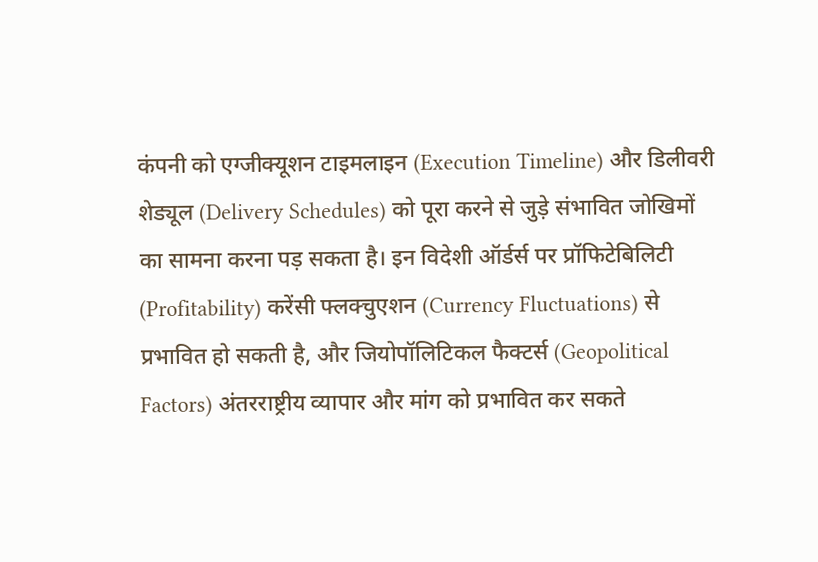कंपनी को एग्जीक्यूशन टाइमलाइन (Execution Timeline) और डिलीवरी शेड्यूल (Delivery Schedules) को पूरा करने से जुड़े संभावित जोखिमों का सामना करना पड़ सकता है। इन विदेशी ऑर्डर्स पर प्रॉफिटेबिलिटी (Profitability) करेंसी फ्लक्चुएशन (Currency Fluctuations) से प्रभावित हो सकती है, और जियोपॉलिटिकल फैक्टर्स (Geopolitical Factors) अंतरराष्ट्रीय व्यापार और मांग को प्रभावित कर सकते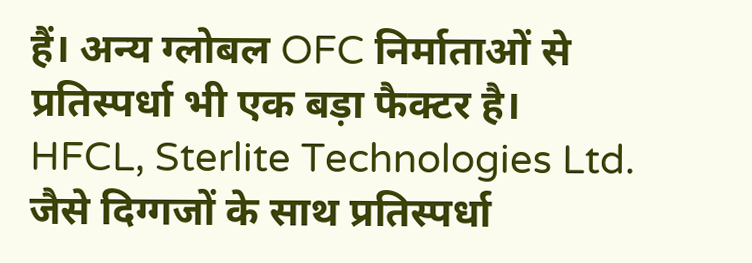हैं। अन्य ग्लोबल OFC निर्माताओं से प्रतिस्पर्धा भी एक बड़ा फैक्टर है।
HFCL, Sterlite Technologies Ltd. जैसे दिग्गजों के साथ प्रतिस्पर्धा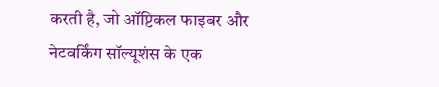करती है, जो ऑप्टिकल फाइबर और नेटवर्किंग सॉल्यूशंस के एक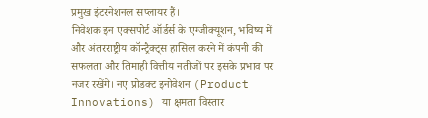प्रमुख इंटरनेशनल सप्लायर हैं।
निवेशक इन एक्सपोर्ट ऑर्डर्स के एग्जीक्यूशन, भविष्य में और अंतरराष्ट्रीय कॉन्ट्रैक्ट्स हासिल करने में कंपनी की सफलता और तिमाही वित्तीय नतीजों पर इसके प्रभाव पर नजर रखेंगे। नए प्रोडक्ट इनोवेशन (Product Innovations) या क्षमता विस्तार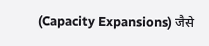(Capacity Expansions) जैसे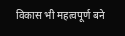विकास भी महत्वपूर्ण बने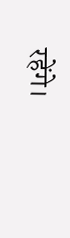रहेंगे।